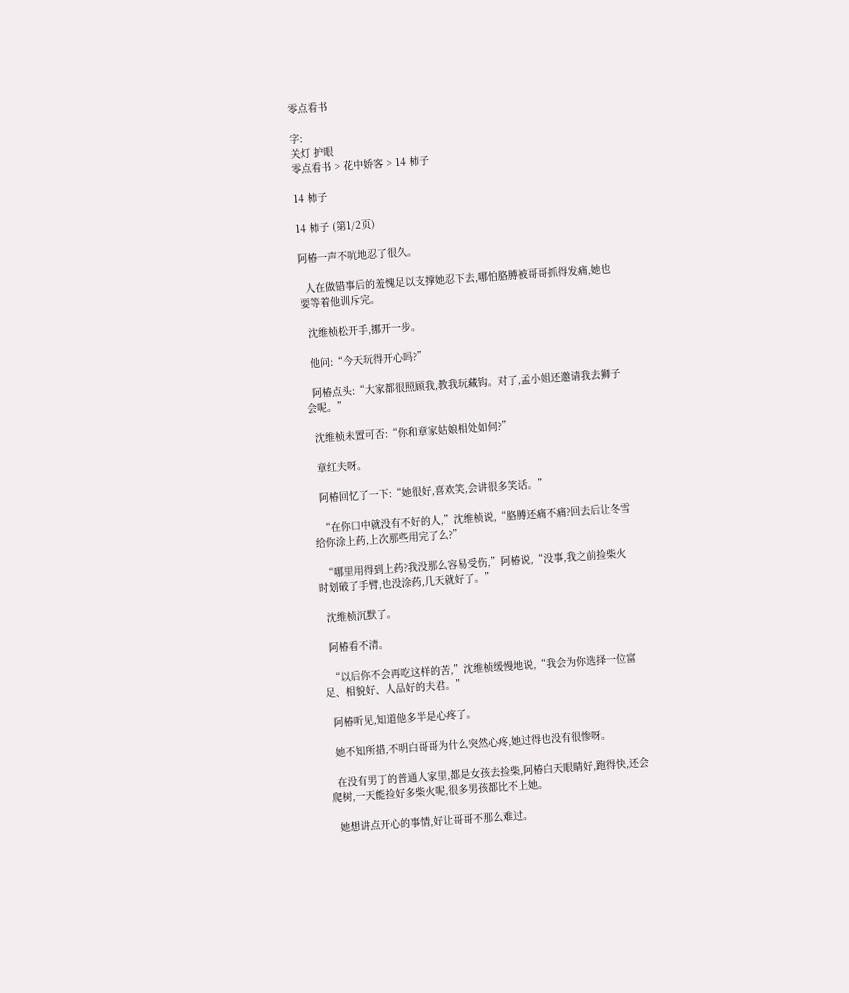零点看书

字:
关灯 护眼
零点看书 > 花中娇客 > 14 柿子

14 柿子

14 柿子 (第1/2页)

阿椿一声不吭地忍了很久。

  人在做错事后的羞愧足以支撑她忍下去,哪怕胳膊被哥哥抓得发痛,她也要等着他训斥完。

  沈维桢松开手,挪开一步。

  他问:“今天玩得开心吗?”

  阿椿点头:“大家都很照顾我,教我玩藏钩。对了,孟小姐还邀请我去狮子会呢。”

  沈维桢未置可否:“你和章家姑娘相处如何?”

  章红夫呀。

  阿椿回忆了一下:“她很好,喜欢笑,会讲很多笑话。”

  “在你口中就没有不好的人,”沈维桢说,“胳膊还痛不痛?回去后让冬雪给你涂上药,上次那些用完了么?”

  “哪里用得到上药?我没那么容易受伤,”阿椿说,“没事,我之前捡柴火时划破了手臂,也没涂药,几天就好了。”

  沈维桢沉默了。

  阿椿看不清。

  “以后你不会再吃这样的苦,”沈维桢缓慢地说,“我会为你选择一位富足、相貌好、人品好的夫君。”

  阿椿听见,知道他多半是心疼了。

  她不知所措,不明白哥哥为什么突然心疼,她过得也没有很惨呀。

  在没有男丁的普通人家里,都是女孩去捡柴,阿椿白天眼睛好,跑得快,还会爬树,一天能捡好多柴火呢,很多男孩都比不上她。

  她想讲点开心的事情,好让哥哥不那么难过。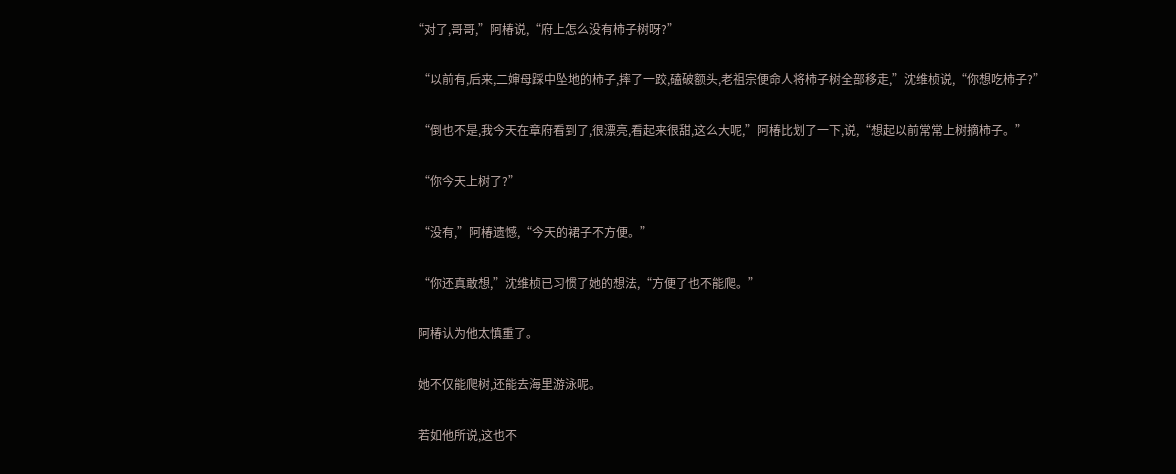“对了,哥哥,”阿椿说,“府上怎么没有柿子树呀?”

  “以前有,后来,二婶母踩中坠地的柿子,摔了一跤,磕破额头,老祖宗便命人将柿子树全部移走,”沈维桢说,“你想吃柿子?”

  “倒也不是,我今天在章府看到了,很漂亮,看起来很甜,这么大呢,”阿椿比划了一下,说,“想起以前常常上树摘柿子。”

  “你今天上树了?”

  “没有,”阿椿遗憾,“今天的裙子不方便。”

  “你还真敢想,”沈维桢已习惯了她的想法,“方便了也不能爬。”

  阿椿认为他太慎重了。

  她不仅能爬树,还能去海里游泳呢。

  若如他所说,这也不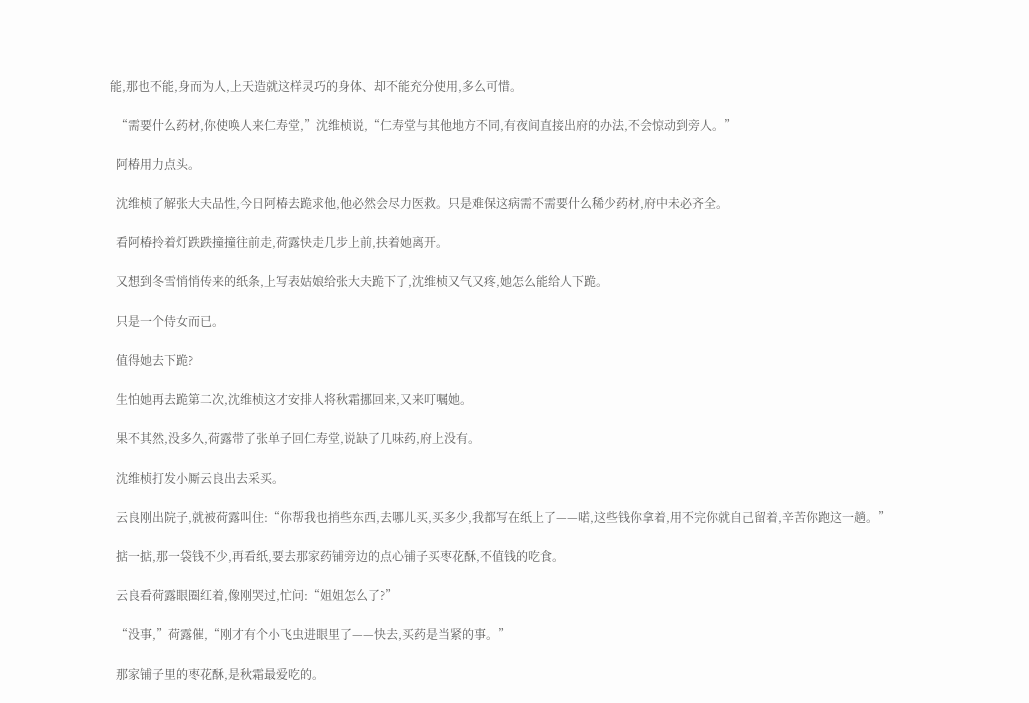能,那也不能,身而为人,上天造就这样灵巧的身体、却不能充分使用,多么可惜。

  “需要什么药材,你使唤人来仁寿堂,”沈维桢说,“仁寿堂与其他地方不同,有夜间直接出府的办法,不会惊动到旁人。”

  阿椿用力点头。

  沈维桢了解张大夫品性,今日阿椿去跪求他,他必然会尽力医救。只是难保这病需不需要什么稀少药材,府中未必齐全。

  看阿椿拎着灯跌跌撞撞往前走,荷露快走几步上前,扶着她离开。

  又想到冬雪悄悄传来的纸条,上写表姑娘给张大夫跪下了,沈维桢又气又疼,她怎么能给人下跪。

  只是一个侍女而已。

  值得她去下跪?

  生怕她再去跪第二次,沈维桢这才安排人将秋霜挪回来,又来叮嘱她。

  果不其然,没多久,荷露带了张单子回仁寿堂,说缺了几味药,府上没有。

  沈维桢打发小厮云良出去采买。

  云良刚出院子,就被荷露叫住:“你帮我也捎些东西,去哪儿买,买多少,我都写在纸上了——喏,这些钱你拿着,用不完你就自己留着,辛苦你跑这一趟。”

  掂一掂,那一袋钱不少,再看纸,要去那家药铺旁边的点心铺子买枣花酥,不值钱的吃食。

  云良看荷露眼圈红着,像刚哭过,忙问:“姐姐怎么了?”

  “没事,”荷露催,“刚才有个小飞虫进眼里了——快去,买药是当紧的事。”

  那家铺子里的枣花酥,是秋霜最爱吃的。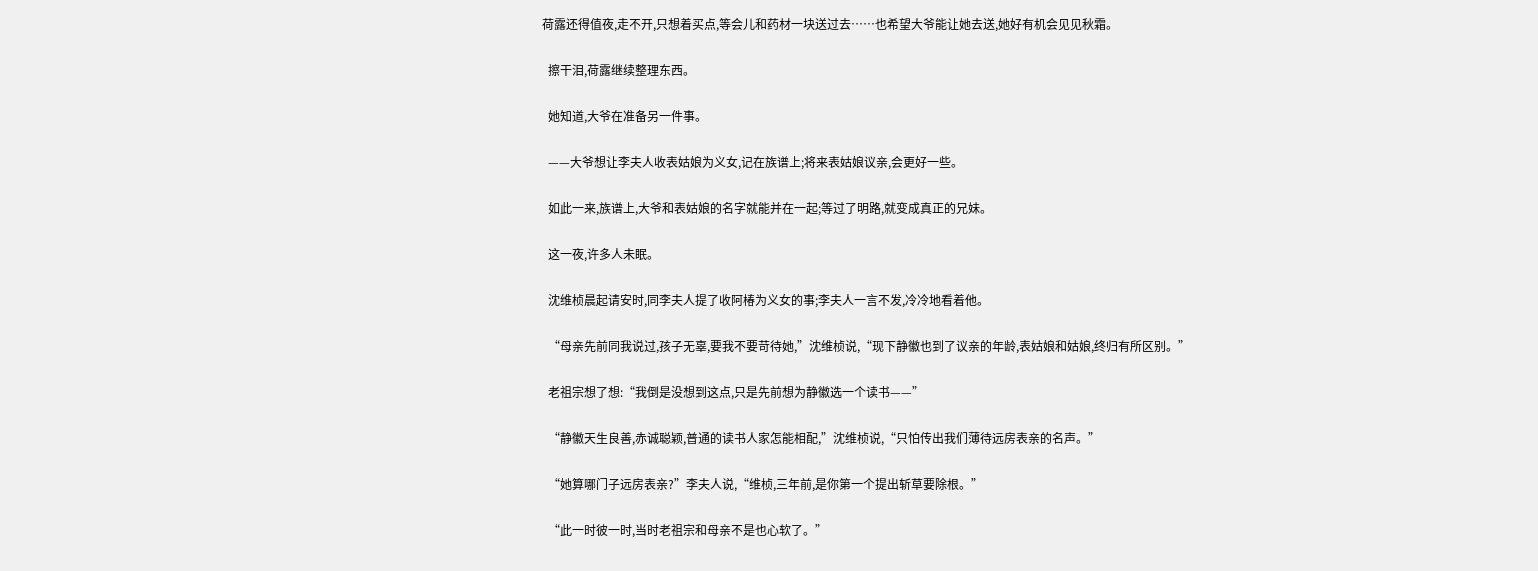荷露还得值夜,走不开,只想着买点,等会儿和药材一块送过去……也希望大爷能让她去送,她好有机会见见秋霜。

  擦干泪,荷露继续整理东西。

  她知道,大爷在准备另一件事。

  ——大爷想让李夫人收表姑娘为义女,记在族谱上;将来表姑娘议亲,会更好一些。

  如此一来,族谱上,大爷和表姑娘的名字就能并在一起;等过了明路,就变成真正的兄妹。

  这一夜,许多人未眠。

  沈维桢晨起请安时,同李夫人提了收阿椿为义女的事;李夫人一言不发,冷冷地看着他。

  “母亲先前同我说过,孩子无辜,要我不要苛待她,”沈维桢说,“现下静徽也到了议亲的年龄,表姑娘和姑娘,终归有所区别。”

  老祖宗想了想:“我倒是没想到这点,只是先前想为静徽选一个读书——”

  “静徽天生良善,赤诚聪颖,普通的读书人家怎能相配,”沈维桢说,“只怕传出我们薄待远房表亲的名声。”

  “她算哪门子远房表亲?”李夫人说,“维桢,三年前,是你第一个提出斩草要除根。”

  “此一时彼一时,当时老祖宗和母亲不是也心软了。”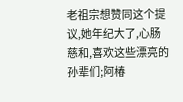老祖宗想赞同这个提议,她年纪大了,心肠慈和,喜欢这些漂亮的孙辈们;阿椿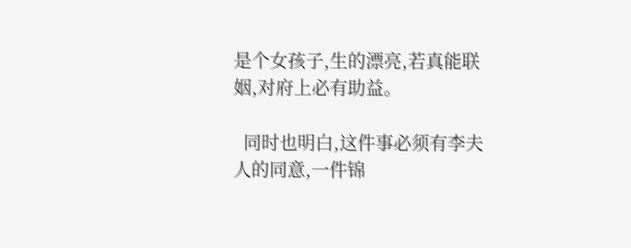是个女孩子,生的漂亮,若真能联姻,对府上必有助益。

  同时也明白,这件事必须有李夫人的同意,一件锦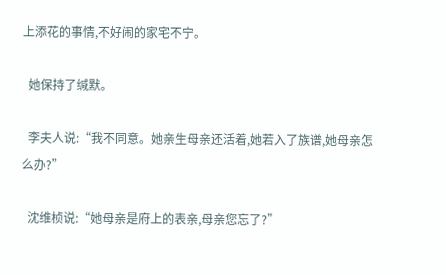上添花的事情,不好闹的家宅不宁。

  她保持了缄默。

  李夫人说:“我不同意。她亲生母亲还活着,她若入了族谱,她母亲怎么办?”

  沈维桢说:“她母亲是府上的表亲,母亲您忘了?”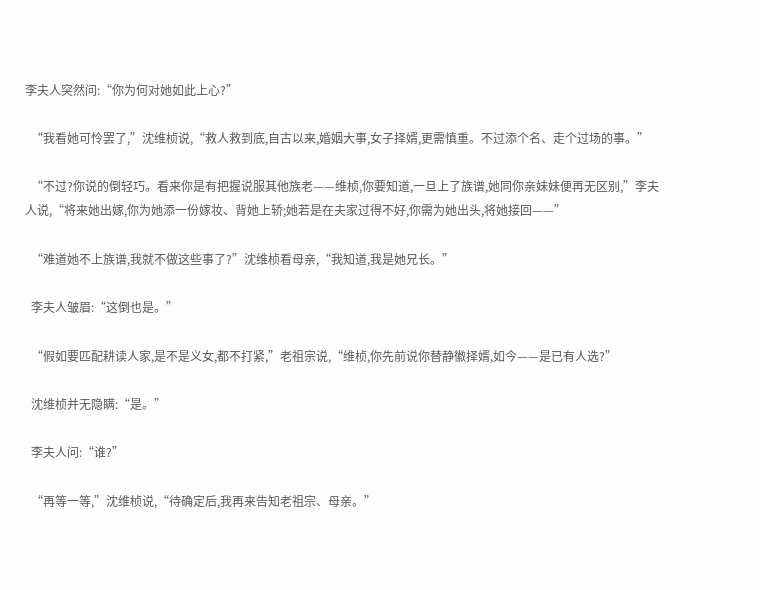李夫人突然问:“你为何对她如此上心?”

  “我看她可怜罢了,”沈维桢说,“救人救到底,自古以来,婚姻大事,女子择婿,更需慎重。不过添个名、走个过场的事。”

  “不过?你说的倒轻巧。看来你是有把握说服其他族老——维桢,你要知道,一旦上了族谱,她同你亲妹妹便再无区别,”李夫人说,“将来她出嫁,你为她添一份嫁妆、背她上轿;她若是在夫家过得不好,你需为她出头,将她接回——”

  “难道她不上族谱,我就不做这些事了?”沈维桢看母亲,“我知道,我是她兄长。”

  李夫人皱眉:“这倒也是。”

  “假如要匹配耕读人家,是不是义女,都不打紧,”老祖宗说,“维桢,你先前说你替静徽择婿,如今——是已有人选?”

  沈维桢并无隐瞒:“是。”

  李夫人问:“谁?”

  “再等一等,”沈维桢说,“待确定后,我再来告知老祖宗、母亲。”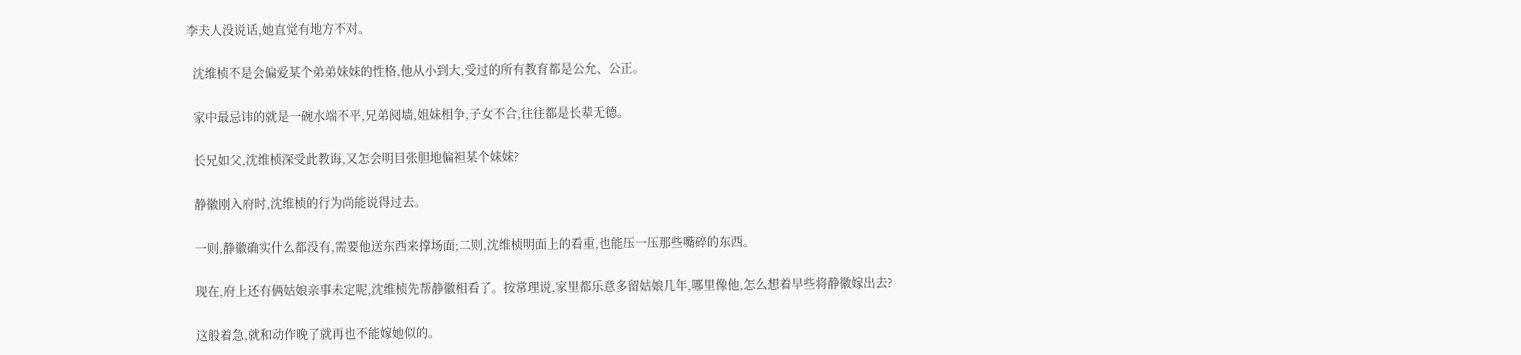李夫人没说话,她直觉有地方不对。

  沈维桢不是会偏爱某个弟弟妹妹的性格,他从小到大,受过的所有教育都是公允、公正。

  家中最忌讳的就是一碗水端不平,兄弟阋墙,姐妹相争,子女不合,往往都是长辈无德。

  长兄如父,沈维桢深受此教诲,又怎会明目张胆地偏袒某个妹妹?

  静徽刚入府时,沈维桢的行为尚能说得过去。

  一则,静徽确实什么都没有,需要他送东西来撑场面;二则,沈维桢明面上的看重,也能压一压那些嘴碎的东西。

  现在,府上还有俩姑娘亲事未定呢,沈维桢先帮静徽相看了。按常理说,家里都乐意多留姑娘几年,哪里像他,怎么想着早些将静徽嫁出去?

  这般着急,就和动作晚了就再也不能嫁她似的。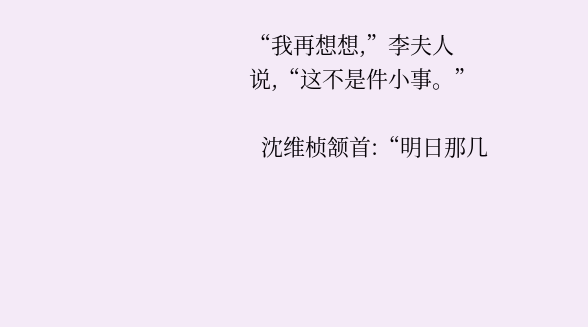“我再想想,”李夫人说,“这不是件小事。”

  沈维桢颔首:“明日那几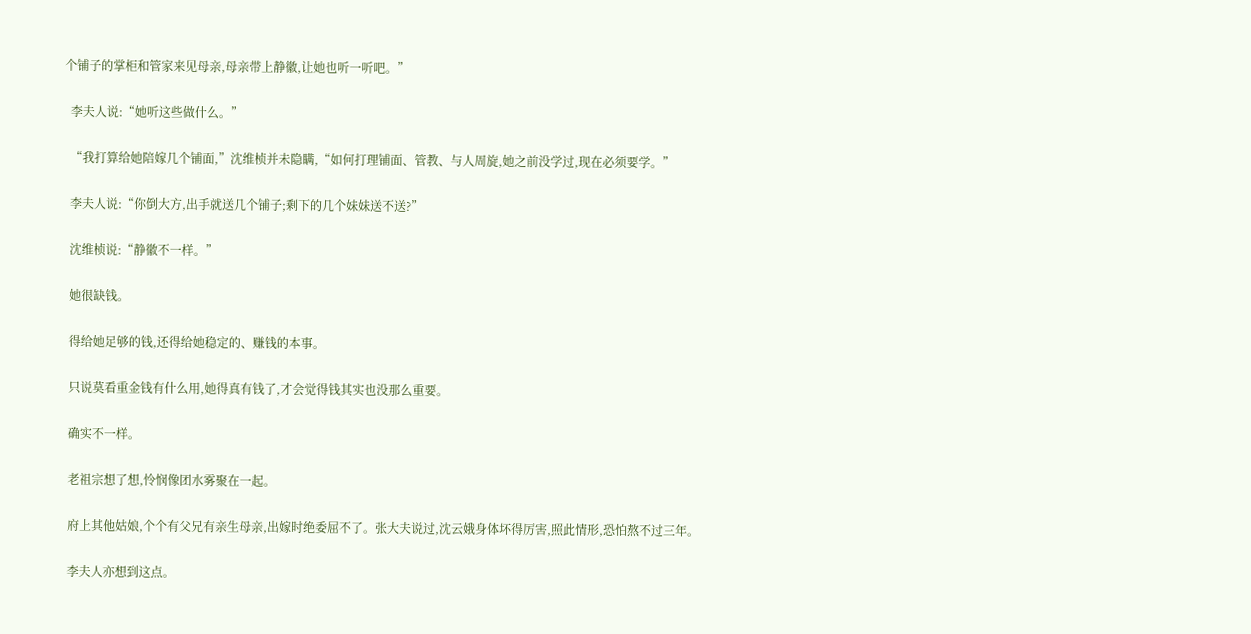个铺子的掌柜和管家来见母亲,母亲带上静徽,让她也听一听吧。”

  李夫人说:“她听这些做什么。”

  “我打算给她陪嫁几个铺面,”沈维桢并未隐瞒,“如何打理铺面、管教、与人周旋,她之前没学过,现在必须要学。”

  李夫人说:“你倒大方,出手就送几个铺子;剩下的几个妹妹送不送?”

  沈维桢说:“静徽不一样。”

  她很缺钱。

  得给她足够的钱,还得给她稳定的、赚钱的本事。

  只说莫看重金钱有什么用,她得真有钱了,才会觉得钱其实也没那么重要。

  确实不一样。

  老祖宗想了想,怜悯像团水雾聚在一起。

  府上其他姑娘,个个有父兄有亲生母亲,出嫁时绝委屈不了。张大夫说过,沈云娥身体坏得厉害,照此情形,恐怕熬不过三年。

  李夫人亦想到这点。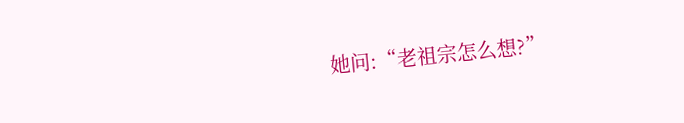她问:“老祖宗怎么想?”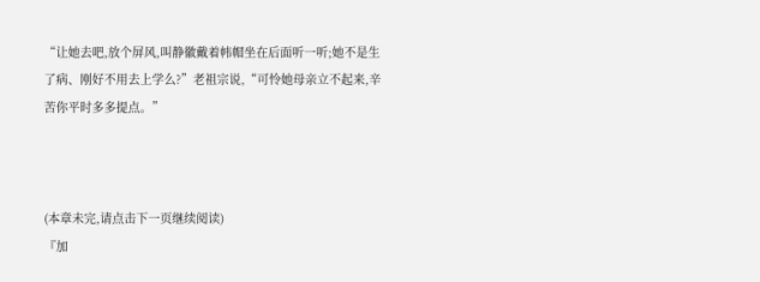“让她去吧,放个屏风,叫静徽戴着帏帽坐在后面听一听;她不是生了病、刚好不用去上学么?”老祖宗说,“可怜她母亲立不起来,辛苦你平时多多提点。”



(本章未完,请点击下一页继续阅读)
『加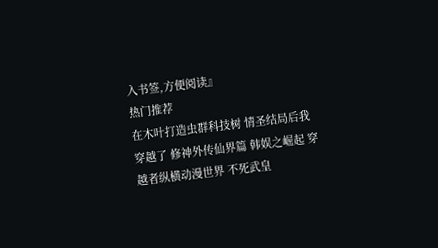入书签,方便阅读』
热门推荐
在木叶打造虫群科技树 情圣结局后我穿越了 修神外传仙界篇 韩娱之崛起 穿越者纵横动漫世界 不死武皇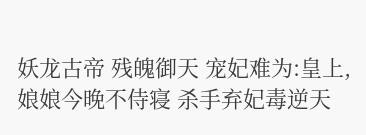妖龙古帝 残魄御天 宠妃难为:皇上,娘娘今晚不侍寝 杀手弃妃毒逆天